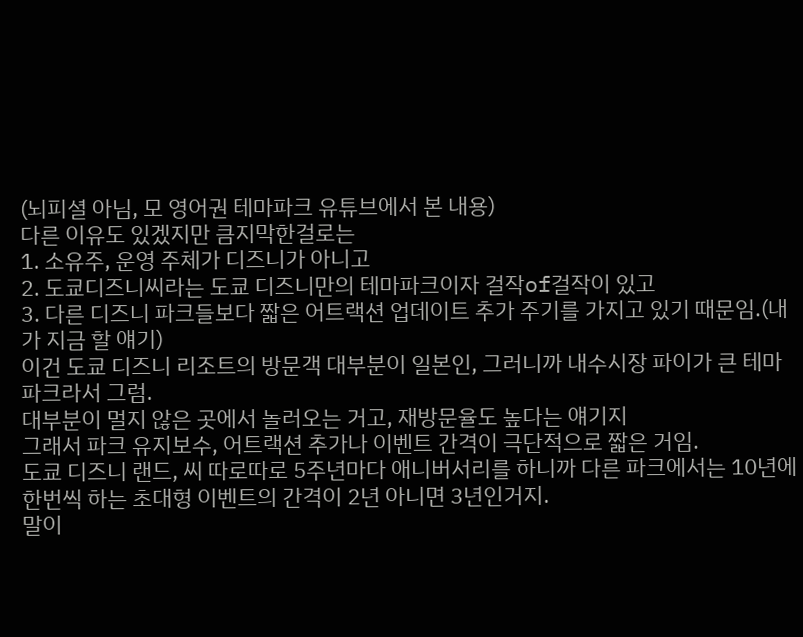(뇌피셜 아님, 모 영어권 테마파크 유튜브에서 본 내용)
다른 이유도 있겠지만 큼지막한걸로는
1. 소유주, 운영 주체가 디즈니가 아니고
2. 도쿄디즈니씨라는 도쿄 디즈니만의 테마파크이자 걸작of걸작이 있고
3. 다른 디즈니 파크들보다 짧은 어트랙션 업데이트 추가 주기를 가지고 있기 때문임.(내가 지금 할 얘기)
이건 도쿄 디즈니 리조트의 방문객 대부분이 일본인, 그러니까 내수시장 파이가 큰 테마파크라서 그럼.
대부분이 멀지 않은 곳에서 놀러오는 거고, 재방문율도 높다는 얘기지
그래서 파크 유지보수, 어트랙션 추가나 이벤트 간격이 극단적으로 짧은 거임.
도쿄 디즈니 랜드, 씨 따로따로 5주년마다 애니버서리를 하니까 다른 파크에서는 10년에 한번씩 하는 초대형 이벤트의 간격이 2년 아니면 3년인거지.
말이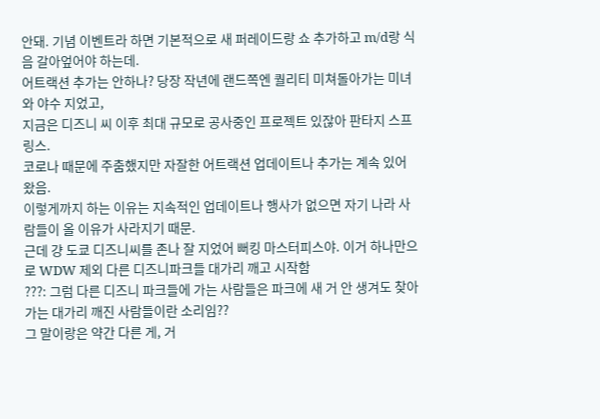안돼. 기념 이벤트라 하면 기본적으로 새 퍼레이드랑 쇼 추가하고 m/d랑 식음 갈아엎어야 하는데.
어트랙션 추가는 안하나? 당장 작년에 랜드쪽엔 퀄리티 미쳐돌아가는 미녀와 야수 지었고,
지금은 디즈니 씨 이후 최대 규모로 공사중인 프로젝트 있잖아 판타지 스프링스.
코로나 때문에 주춤했지만 자잘한 어트랙션 업데이트나 추가는 계속 있어왔음.
이렇게까지 하는 이유는 지속적인 업데이트나 행사가 없으면 자기 나라 사람들이 올 이유가 사라지기 때문.
근데 걍 도쿄 디즈니씨를 존나 잘 지었어 뻐킹 마스터피스야. 이거 하나만으로 WDW 제외 다른 디즈니파크들 대가리 깨고 시작함
???: 그럼 다른 디즈니 파크들에 가는 사람들은 파크에 새 거 안 생겨도 찾아가는 대가리 깨진 사람들이란 소리임??
그 말이랑은 약간 다른 게, 거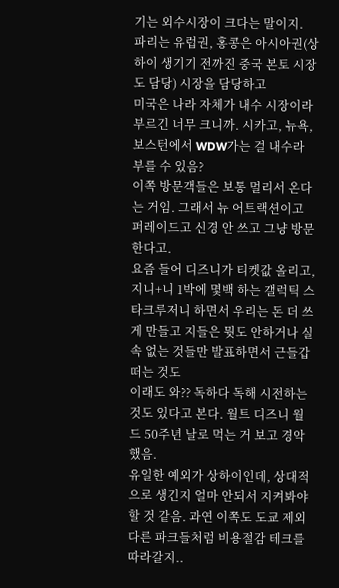기는 외수시장이 크다는 말이지.
파리는 유럽권, 홍콩은 아시아권(상하이 생기기 전까진 중국 본토 시장도 담당) 시장을 담당하고
미국은 나라 자체가 내수 시장이라 부르긴 너무 크니까. 시카고, 뉴욕, 보스턴에서 WDW가는 걸 내수라 부를 수 있음?
이쪽 방문객들은 보통 멀리서 온다는 거임. 그래서 뉴 어트랙션이고 퍼레이드고 신경 안 쓰고 그냥 방문한다고.
요즘 들어 디즈니가 티켓값 올리고, 지니+니 1박에 몇백 하는 갤럭틱 스타크루저니 하면서 우리는 돈 더 쓰게 만들고 지들은 뭣도 안하거나 실속 없는 것들만 발표하면서 근들갑떠는 것도
이래도 와?? 독하다 독해 시전하는 것도 있다고 본다. 월트 디즈니 월드 50주년 날로 먹는 거 보고 경악했음.
유일한 예외가 상하이인데, 상대적으로 생긴지 얼마 안되서 지켜봐야 할 것 같음. 과연 이쪽도 도쿄 제외 다른 파크들처럼 비용절감 테크를 따라갈지..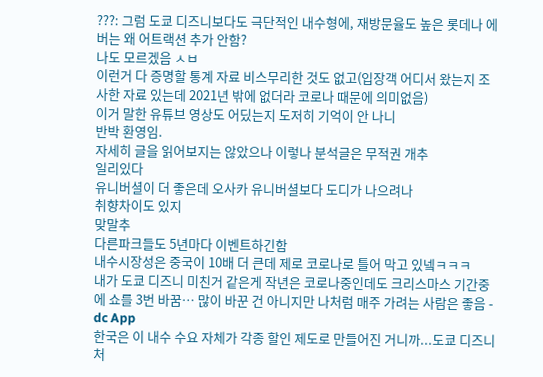???: 그럼 도쿄 디즈니보다도 극단적인 내수형에, 재방문율도 높은 롯데나 에버는 왜 어트랙션 추가 안함?
나도 모르겠음 ㅅㅂ
이런거 다 증명할 통계 자료 비스무리한 것도 없고(입장객 어디서 왔는지 조사한 자료 있는데 2021년 밖에 없더라 코로나 때문에 의미없음)
이거 말한 유튜브 영상도 어딨는지 도저히 기억이 안 나니
반박 환영임.
자세히 글을 읽어보지는 않았으나 이렇나 분석글은 무적권 개추
일리있다
유니버셜이 더 좋은데 오사카 유니버셜보다 도디가 나으려나
취향차이도 있지
맞말추
다른파크들도 5년마다 이벤트하긴함
내수시장성은 중국이 10배 더 큰데 제로 코로나로 틀어 막고 있넼ㅋㅋㅋ
내가 도쿄 디즈니 미친거 같은게 작년은 코로나중인데도 크리스마스 기간중에 쇼를 3번 바꿈… 많이 바꾼 건 아니지만 나처럼 매주 가려는 사람은 좋음 - dc App
한국은 이 내수 수요 자체가 각종 할인 제도로 만들어진 거니까...도쿄 디즈니처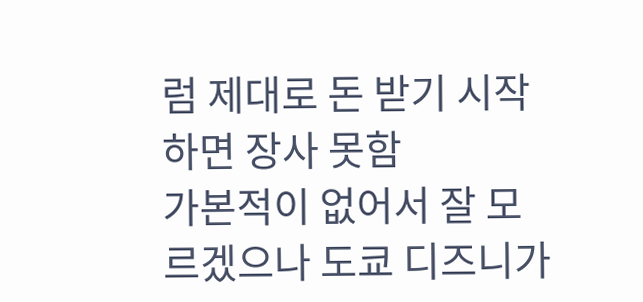럼 제대로 돈 받기 시작하면 장사 못함
가본적이 없어서 잘 모르겠으나 도쿄 디즈니가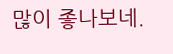많이 좋나보네.